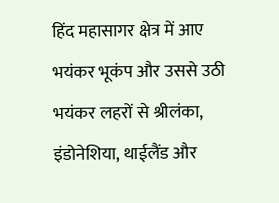हिंद महासागर क्षेत्र में आए भयंकर भूकंप और उससे उठी भयंकर लहरों से श्रीलंका, इंडोनेशिया, थाईलैंड और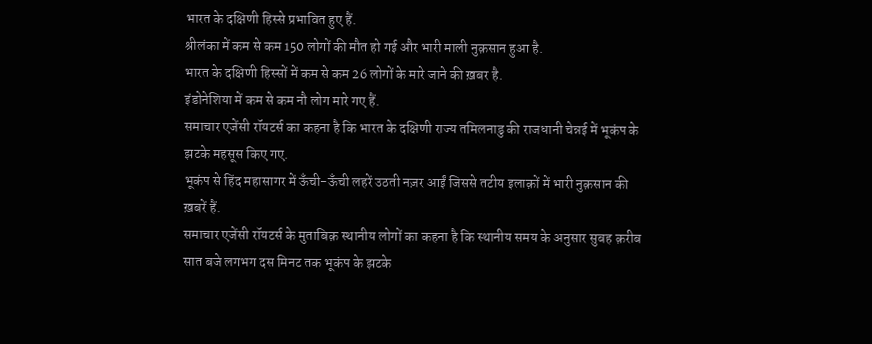भारत के दक्षिणी हिस्से प्रभावित हुए हैं.
श्रीलंका में कम से कम 150 लोगों की मौत हो गई और भारी माली नुक़सान हुआ है.
भारत के दक्षिणी हिस्सों में कम से कम 26 लोगों के मारे जाने की ख़बर है.
इंडोनेशिया में कम से कम नौ लोग मारे गए हैं.
समाचार एजेंसी रॉयटर्स का कहना है कि भारत के दक्षिणी राज्य तमिलनाडु की राजधानी चेन्नई में भूकंप के झटके महसूस किए गए.
भूकंप से हिंद महासागर में ऊँची-ऊँची लहरें उठती नज़र आईं जिससे तटीय इलाक़ों में भारी नुक़सान की ख़बरें हैं.
समाचार एजेंसी रॉयटर्स के मुताबिक़ स्थानीय लोगों का कहना है कि स्थानीय समय के अनुसार सुबह क़रीब सात बजे लगभग दस मिनट तक भूकंप के झटके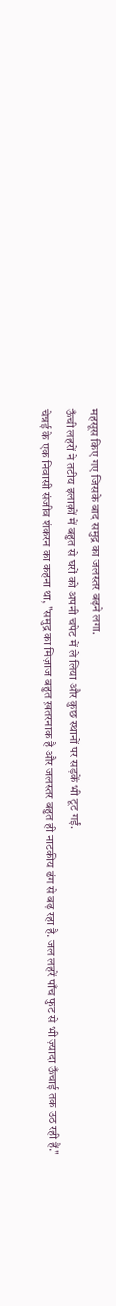महसूस किए गए जिसके बाद समुद्र का जलस्तर बढ़ने लगा.
ऊँची लहरों ने तटीय इलाक़ों में बहुत से घरों को अपनी चपेट में ले लिया और कुछ स्थानों पर सड़कें भी टूट गईं.
चेन्नई के एक निवासी संजीव शंकरन का कहना था, "समुद्र का मिज़ाज बहुत ख़तरनाक है और जलस्तर बहुत ही नाटकीय ढंग से बढ़ रहा है. जल लहरें पाँच फुट से भी ज़्यादा ऊँचाई तक उठ रही हैं."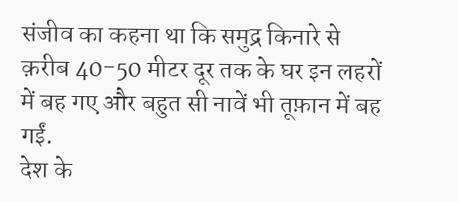संजीव का कहना था कि समुद्र किनारे से क़रीब 40-50 मीटर दूर तक के घर इन लहरों में बह गए और बहुत सी नावें भी तूफ़ान में बह गईं.
देश के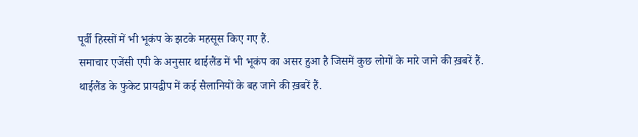पूर्वी हिस्सों में भी भूकंप के झटके महसूस किए गए हैं.
समाचार एजेंसी एपी के अनुसार थाईलैंड में भी भूकंप का असर हुआ है जिसमें कुछ लोगों के मारे जाने की ख़बरें हैं.
थाईलैंड के फुकेट प्रायद्वीप में कई सैलानियों के बह जाने की ख़बरें हैं.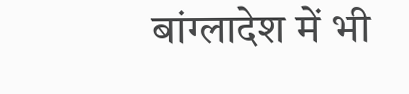बांग्लादेश में भी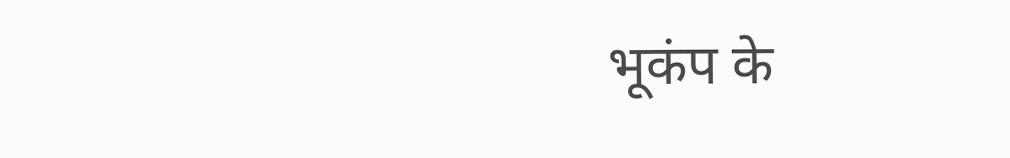भूकंप के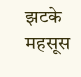झटके महसूस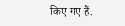किए गए हैं.